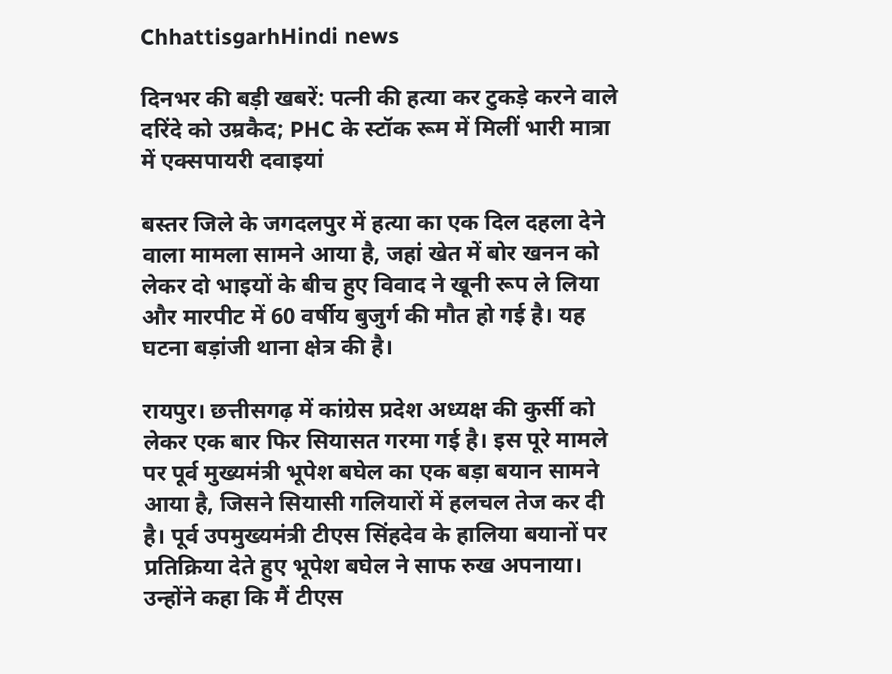ChhattisgarhHindi news

दिनभर की बड़ी खबरें: पत्नी की हत्या कर टुकड़े करने वाले दरिंदे को उम्रकैद; PHC के स्टॉक रूम में मिलीं भारी मात्रा में एक्सपायरी दवाइयां

बस्तर जिले के जगदलपुर में हत्या का एक दिल दहला देने वाला मामला सामने आया है, जहां खेत में बोर खनन को लेकर दो भाइयों के बीच हुए विवाद ने खूनी रूप ले लिया और मारपीट में 60 वर्षीय बुजुर्ग की मौत हो गई है। यह घटना बड़ांजी थाना क्षेत्र की है।

रायपुर। छत्तीसगढ़ में कांग्रेस प्रदेश अध्यक्ष की कुर्सी को लेकर एक बार फिर सियासत गरमा गई है। इस पूरे मामले पर पूर्व मुख्यमंत्री भूपेश बघेल का एक बड़ा बयान सामने आया है, जिसने सियासी गलियारों में हलचल तेज कर दी है। पूर्व उपमुख्यमंत्री टीएस सिंहदेव के हालिया बयानों पर प्रतिक्रिया देते हुए भूपेश बघेल ने साफ रुख अपनाया। उन्होंने कहा कि मैं टीएस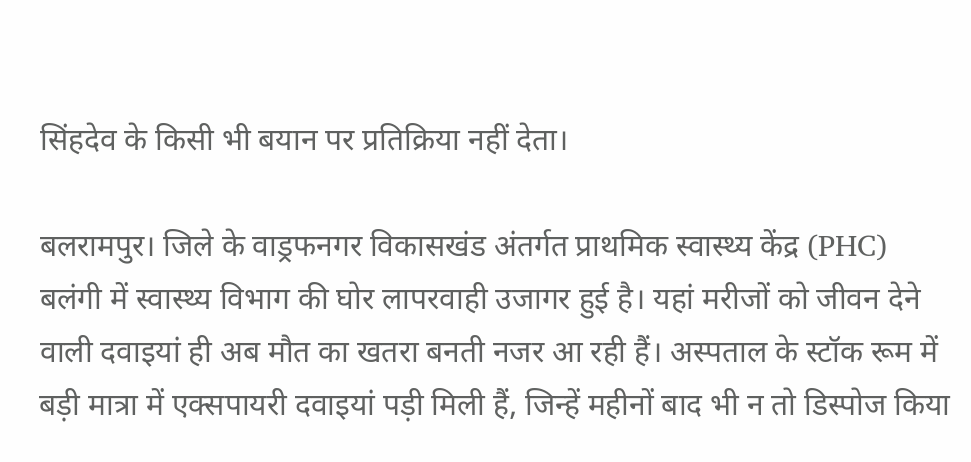सिंहदेव के किसी भी बयान पर प्रतिक्रिया नहीं देता।

बलरामपुर। जिले के वाड्रफनगर विकासखंड अंतर्गत प्राथमिक स्वास्थ्य केंद्र (PHC) बलंगी में स्वास्थ्य विभाग की घोर लापरवाही उजागर हुई है। यहां मरीजों को जीवन देने वाली दवाइयां ही अब मौत का खतरा बनती नजर आ रही हैं। अस्पताल के स्टॉक रूम में बड़ी मात्रा में एक्सपायरी दवाइयां पड़ी मिली हैं, जिन्हें महीनों बाद भी न तो डिस्पोज किया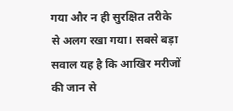गया और न ही सुरक्षित तरीके से अलग रखा गया। सबसे बड़ा सवाल यह है कि आखिर मरीजों की जान से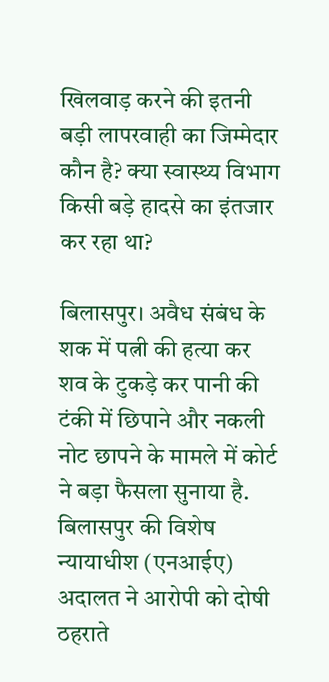खिलवाड़ करने की इतनी बड़ी लापरवाही का जिम्मेदार कौन है? क्या स्वास्थ्य विभाग किसी बड़े हादसे का इंतजार कर रहा था?

बिलासपुर। अवैध संबंध के शक में पत्नी की हत्या कर शव के टुकड़े कर पानी की टंकी में छिपाने और नकली नोट छापने के मामले में कोर्ट ने बड़ा फैसला सुनाया है. बिलासपुर की विशेष न्यायाधीश (एनआईए) अदालत ने आरोपी को दोषी ठहराते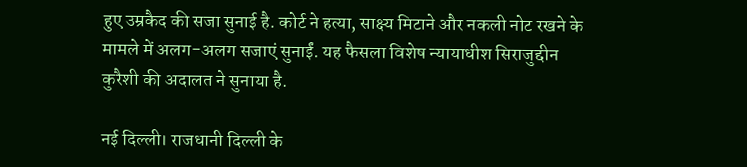हुए उम्रकैद की सजा सुनाई है. कोर्ट ने हत्या, साक्ष्य मिटाने और नकली नोट रखने के मामले में अलग-अलग सजाएं सुनाईं. यह फैसला विशेष न्यायाधीश सिराजुद्दीन कुरैशी की अदालत ने सुनाया है.

नई दिल्ली। राजधानी दिल्ली के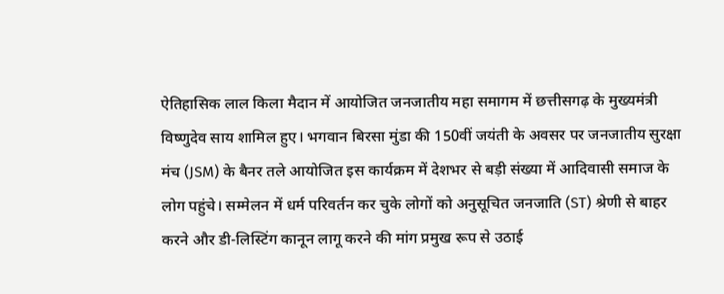ऐतिहासिक लाल किला मैदान में आयोजित जनजातीय महा समागम में छत्तीसगढ़ के मुख्यमंत्री विष्णुदेव साय शामिल हुए। भगवान बिरसा मुंडा की 150वीं जयंती के अवसर पर जनजातीय सुरक्षा मंच (JSM) के बैनर तले आयोजित इस कार्यक्रम में देशभर से बड़ी संख्या में आदिवासी समाज के लोग पहुंचे। सम्मेलन में धर्म परिवर्तन कर चुके लोगों को अनुसूचित जनजाति (ST) श्रेणी से बाहर करने और डी-लिस्टिंग कानून लागू करने की मांग प्रमुख रूप से उठाई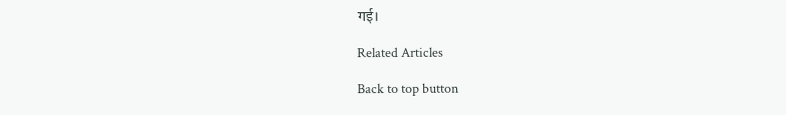गई।

Related Articles

Back to top button